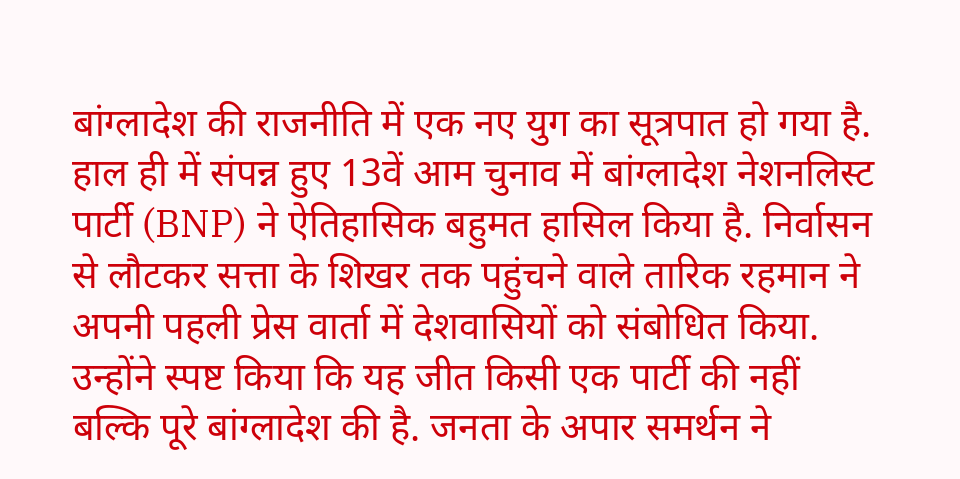बांग्लादेश की राजनीति में एक नए युग का सूत्रपात हो गया है. हाल ही में संपन्न हुए 13वें आम चुनाव में बांग्लादेश नेशनलिस्ट पार्टी (BNP) ने ऐतिहासिक बहुमत हासिल किया है. निर्वासन से लौटकर सत्ता के शिखर तक पहुंचने वाले तारिक रहमान ने अपनी पहली प्रेस वार्ता में देशवासियों को संबोधित किया. उन्होंने स्पष्ट किया कि यह जीत किसी एक पार्टी की नहीं बल्कि पूरे बांग्लादेश की है. जनता के अपार समर्थन ने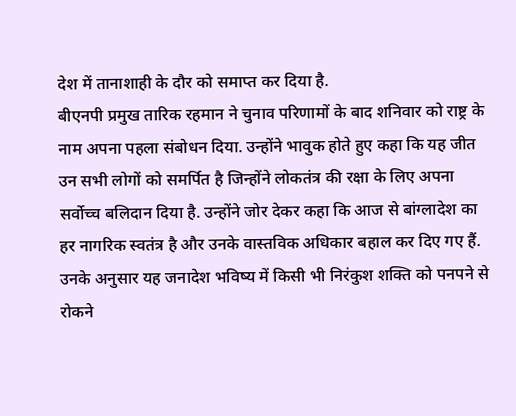देश में तानाशाही के दौर को समाप्त कर दिया है.
बीएनपी प्रमुख तारिक रहमान ने चुनाव परिणामों के बाद शनिवार को राष्ट्र के नाम अपना पहला संबोधन दिया. उन्होंने भावुक होते हुए कहा कि यह जीत उन सभी लोगों को समर्पित है जिन्होंने लोकतंत्र की रक्षा के लिए अपना सर्वोच्च बलिदान दिया है. उन्होंने जोर देकर कहा कि आज से बांग्लादेश का हर नागरिक स्वतंत्र है और उनके वास्तविक अधिकार बहाल कर दिए गए हैं. उनके अनुसार यह जनादेश भविष्य में किसी भी निरंकुश शक्ति को पनपने से रोकने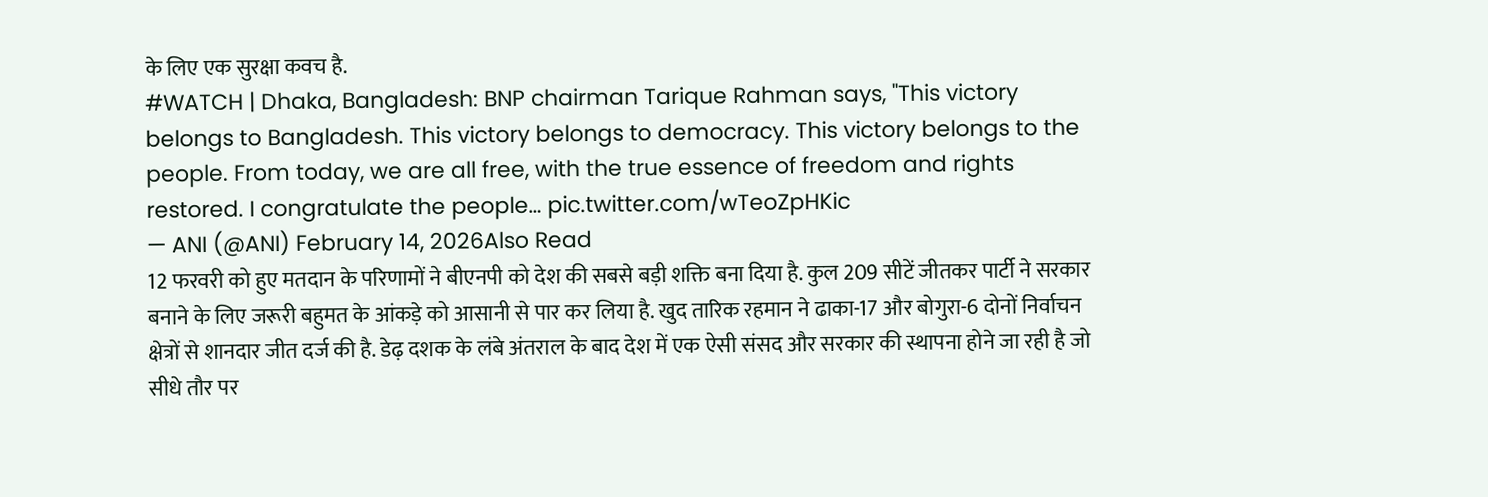के लिए एक सुरक्षा कवच है.
#WATCH | Dhaka, Bangladesh: BNP chairman Tarique Rahman says, "This victory belongs to Bangladesh. This victory belongs to democracy. This victory belongs to the people. From today, we are all free, with the true essence of freedom and rights restored. I congratulate the people… pic.twitter.com/wTeoZpHKic
— ANI (@ANI) February 14, 2026Also Read
12 फरवरी को हुए मतदान के परिणामों ने बीएनपी को देश की सबसे बड़ी शक्ति बना दिया है. कुल 209 सीटें जीतकर पार्टी ने सरकार बनाने के लिए जरूरी बहुमत के आंकड़े को आसानी से पार कर लिया है. खुद तारिक रहमान ने ढाका-17 और बोगुरा-6 दोनों निर्वाचन क्षेत्रों से शानदार जीत दर्ज की है. डेढ़ दशक के लंबे अंतराल के बाद देश में एक ऐसी संसद और सरकार की स्थापना होने जा रही है जो सीधे तौर पर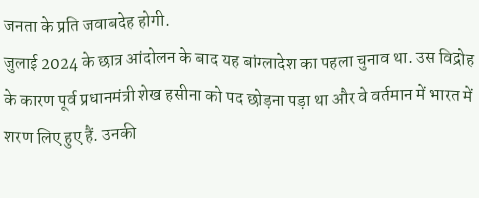जनता के प्रति जवाबदेह होगी.
जुलाई 2024 के छात्र आंदोलन के बाद यह बांग्लादेश का पहला चुनाव था. उस विद्रोह के कारण पूर्व प्रधानमंत्री शेख हसीना को पद छोड़ना पड़ा था और वे वर्तमान में भारत में शरण लिए हुए हैं. उनकी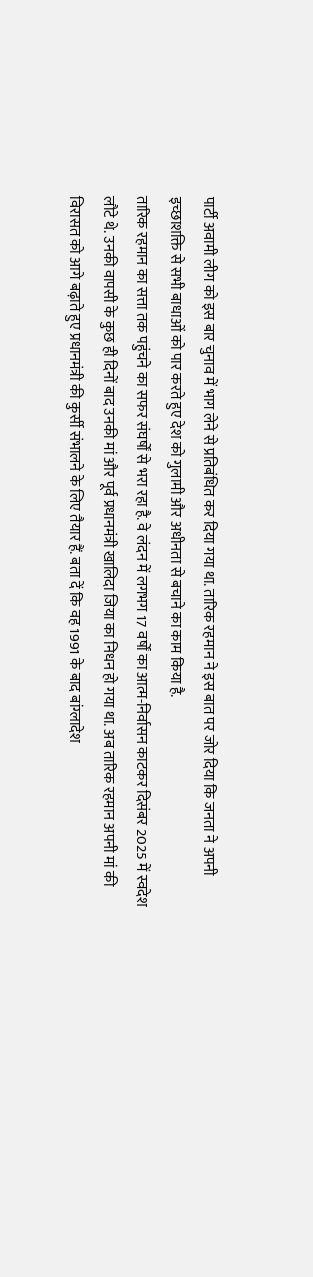पार्टी अवामी लीग को इस बार चुनाव में भाग लेने से प्रतिबंधित कर दिया गया था. तारिक रहमान ने इस बात पर जोर दिया कि जनता ने अपनी इच्छाशक्ति से सभी बाधाओं को पार करते हुए देश को गुलामी और अधीनता से बचाने का काम किया है.
तारिक रहमान का सत्ता तक पहुंचने का सफर संघर्षों से भरा रहा है. वे लंदन में लगभग 17 वर्षों का आत्म-निर्वासन काटकर दिसंबर 2025 में स्वदेश लौटे थे. उनकी वापसी के कुछ ही दिनों बाद उनकी मां और पूर्व प्रधानमंत्री खालिदा जिया का निधन हो गया था. अब तारिक रहमान अपनी मां की विरासत को आगे बढ़ाते हुए प्रधानमंत्री की कुर्सी संभालने के लिए तैयार हैं. बता दें कि वह 1991 के बाद बांग्लादेश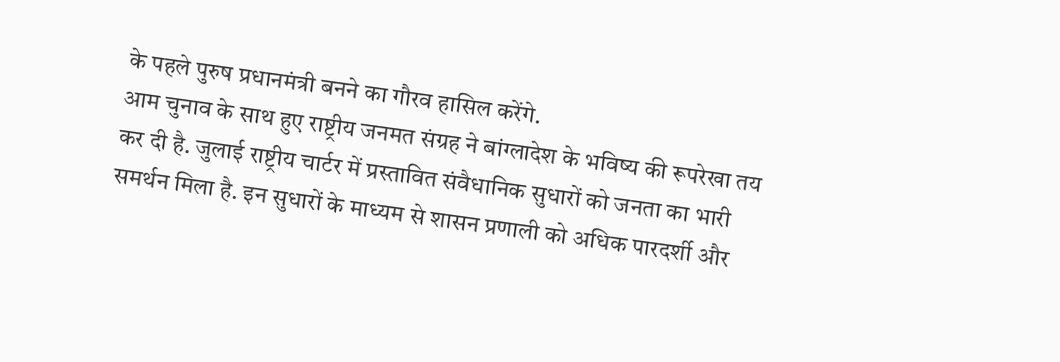के पहले पुरुष प्रधानमंत्री बनने का गौरव हासिल करेंगे.
आम चुनाव के साथ हुए राष्ट्रीय जनमत संग्रह ने बांग्लादेश के भविष्य की रूपरेखा तय कर दी है. जुलाई राष्ट्रीय चार्टर में प्रस्तावित संवैधानिक सुधारों को जनता का भारी समर्थन मिला है. इन सुधारों के माध्यम से शासन प्रणाली को अधिक पारदर्शी और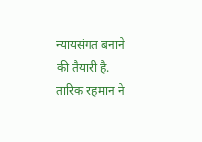न्यायसंगत बनाने की तैयारी है. तारिक रहमान ने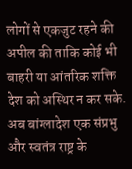लोगों से एकजुट रहने की अपील की ताकि कोई भी बाहरी या आंतरिक शक्ति देश को अस्थिर न कर सके. अब बांग्लादेश एक संप्रभु और स्वतंत्र राष्ट्र के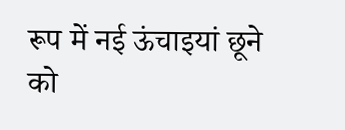रूप में नई ऊंचाइयां छूने को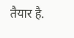तैयार है.